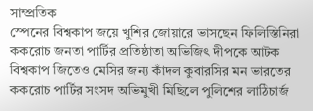সাম্প্রতিক
স্পেনের বিশ্বকাপ জয়ে খুশির জোয়ারে ভাসছেন ফিলিস্তিনিরা ককরোচ জনতা পার্টির প্রতিষ্ঠাতা অভিজিৎ দীপকে আটক বিশ্বকাপ জিতেও মেসির জন্য কাঁদল কুবারসির মন ভারতের ককরোচ পার্টির সংসদ অভিমুখী মিছিলে পুলিশের লাঠিচার্জ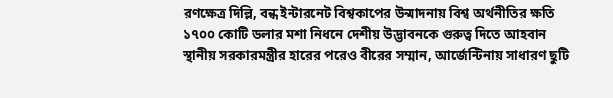রণক্ষেত্র দিল্লি, বন্ধ ইন্টারনেট বিশ্বকাপের উন্মাদনায় বিশ্ব অর্থনীতির ক্ষতি ১৭০০ কোটি ডলার মশা নিধনে দেশীয় উদ্ভাবনকে গুরুত্ব দিতে আহবান স্থানীয় সরকারমন্ত্রীর হারের পরেও বীরের সম্মান, আর্জেন্টিনায় সাধারণ ছুটি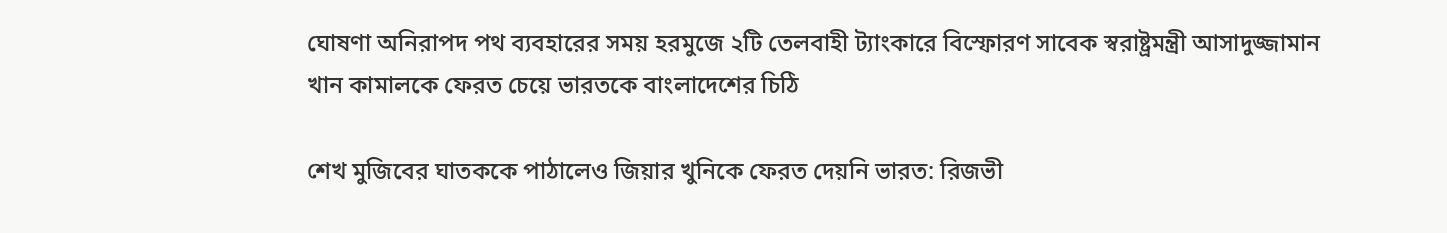ঘোষণা অনিরাপদ পথ ব্যবহারের সময় হরমুজে ২টি তেলবাহী ট্যাংকারে বিস্ফোরণ সাবেক স্বরাষ্ট্রমন্ত্রী আসাদুজ্জামান খান কামালকে ফেরত চেয়ে ভারতকে বাংলাদেশের চিঠি

শেখ মুজিবের ঘাতককে পাঠালেও জিয়ার খুনিকে ফেরত দেয়নি ভারত: রিজভী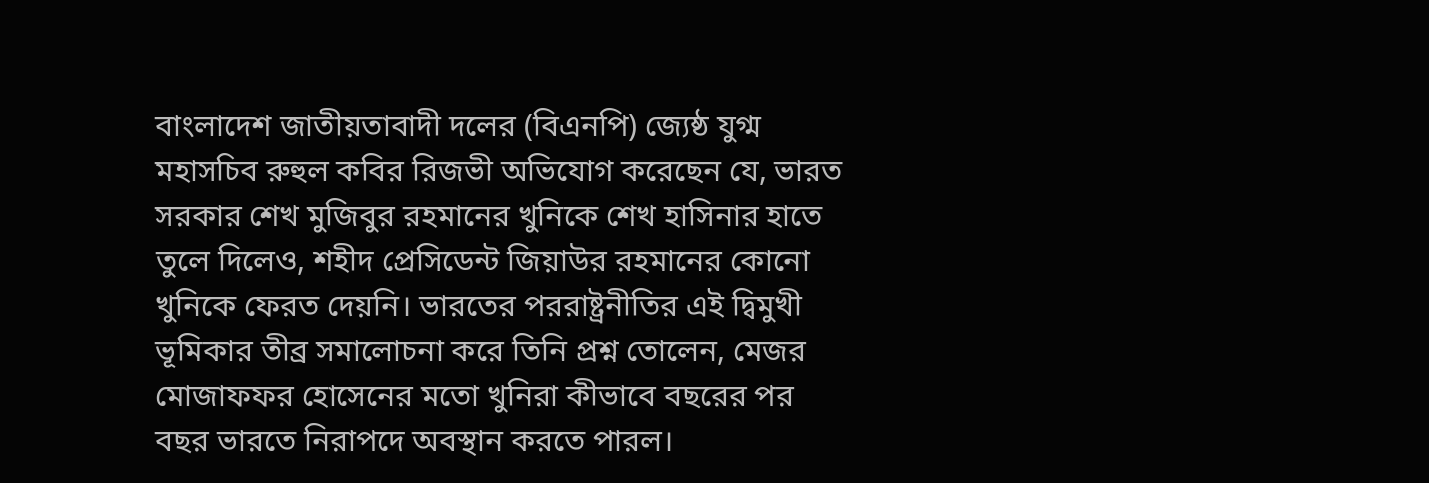বাংলাদেশ জাতীয়তাবাদী দলের (বিএনপি) জ্যেষ্ঠ যুগ্ম মহাসচিব রুহুল কবির রিজভী অভিযোগ করেছেন যে, ভারত সরকার শেখ মুজিবুর রহমানের খুনিকে শেখ হাসিনার হাতে তুলে দিলেও, শহীদ প্রেসিডেন্ট জিয়াউর রহমানের কোনো খুনিকে ফেরত দেয়নি। ভারতের পররাষ্ট্রনীতির এই দ্বিমুখী ভূমিকার তীব্র সমালোচনা করে তিনি প্রশ্ন তোলেন, মেজর মোজাফফর হোসেনের মতো খুনিরা কীভাবে বছরের পর বছর ভারতে নিরাপদে অবস্থান করতে পারল।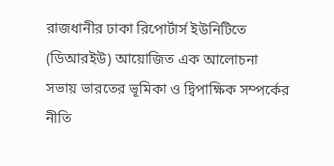রাজধানীর ঢাকা রিপোর্টার্স ইউনিটিতে (ডিআরইউ) আয়োজিত এক আলোচনা সভায় ভারতের ভূমিকা ও দ্বিপাক্ষিক সম্পর্কের নীতি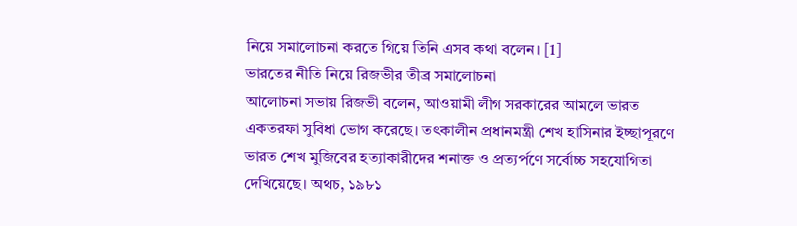নিয়ে সমালোচনা করতে গিয়ে তিনি এসব কথা বলেন। [1]
ভারতের নীতি নিয়ে রিজভীর তীব্র সমালোচনা
আলোচনা সভায় রিজভী বলেন, আওয়ামী লীগ সরকারের আমলে ভারত একতরফা সুবিধা ভোগ করেছে। তৎকালীন প্রধানমন্ত্রী শেখ হাসিনার ইচ্ছাপূরণে ভারত শেখ মুজিবের হত্যাকারীদের শনাক্ত ও প্রত্যর্পণে সর্বোচ্চ সহযোগিতা দেখিয়েছে। অথচ, ১৯৮১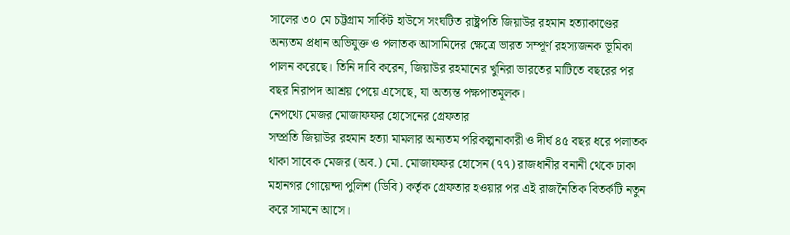সালের ৩০ মে চট্টগ্রাম সার্কিট হাউসে সংঘটিত রাষ্ট্রপতি জিয়াউর রহমান হত্যাকাণ্ডের অন্যতম প্রধান অভিযুক্ত ও পলাতক আসামিদের ক্ষেত্রে ভারত সম্পূর্ণ রহস্যজনক ভূমিকা পালন করেছে। তিনি দাবি করেন, জিয়াউর রহমানের খুনিরা ভারতের মাটিতে বছরের পর বছর নিরাপদ আশ্রয় পেয়ে এসেছে, যা অত্যন্ত পক্ষপাতমূলক।
নেপথ্যে মেজর মোজাফফর হোসেনের গ্রেফতার
সম্প্রতি জিয়াউর রহমান হত্যা মামলার অন্যতম পরিকল্পনাকারী ও দীর্ঘ ৪৫ বছর ধরে পলাতক থাকা সাবেক মেজর (অব.) মো. মোজাফফর হোসেন (৭৭) রাজধানীর বনানী থেকে ঢাকা মহানগর গোয়েন্দা পুলিশ (ডিবি) কর্তৃক গ্রেফতার হওয়ার পর এই রাজনৈতিক বিতর্কটি নতুন করে সামনে আসে।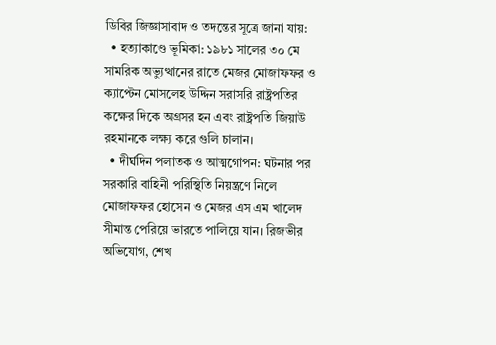ডিবির জিজ্ঞাসাবাদ ও তদন্তের সূত্রে জানা যায়:
  • হত্যাকাণ্ডে ভূমিকা: ১৯৮১ সালের ৩০ মে সামরিক অভ্যুত্থানের রাতে মেজর মোজাফফর ও ক্যাপ্টেন মোসলেহ উদ্দিন সরাসরি রাষ্ট্রপতির কক্ষের দিকে অগ্রসর হন এবং রাষ্ট্রপতি জিয়াউ রহমানকে লক্ষ্য করে গুলি চালান।
  • দীর্ঘদিন পলাতক ও আত্মগোপন: ঘটনার পর সরকারি বাহিনী পরিস্থিতি নিয়ন্ত্রণে নিলে মোজাফফর হোসেন ও মেজর এস এম খালেদ সীমান্ত পেরিয়ে ভারতে পালিয়ে যান। রিজভীর অভিযোগ, শেখ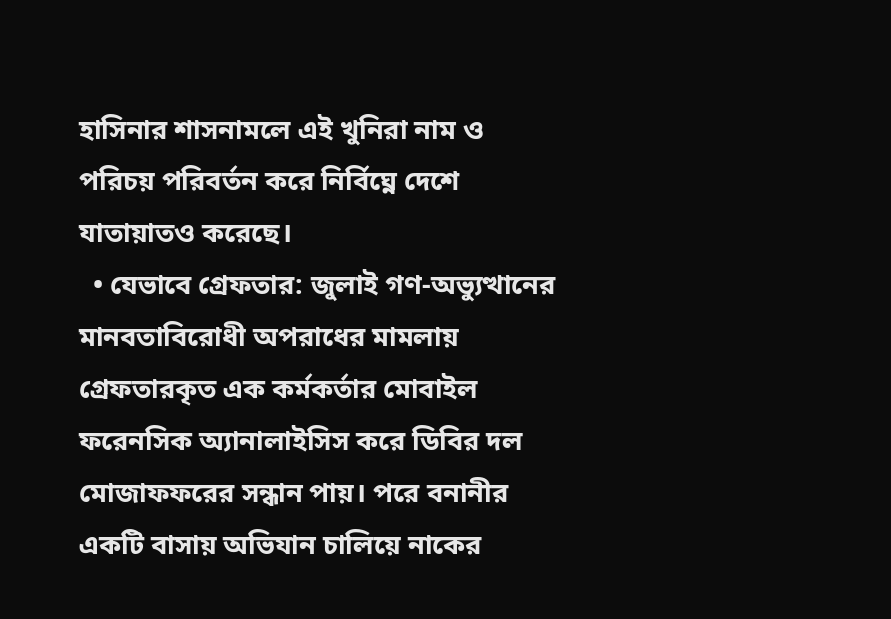হাসিনার শাসনামলে এই খুনিরা নাম ও পরিচয় পরিবর্তন করে নির্বিঘ্নে দেশে যাতায়াতও করেছে।
  • যেভাবে গ্রেফতার: জুলাই গণ-অভ্যুত্থানের মানবতাবিরোধী অপরাধের মামলায় গ্রেফতারকৃত এক কর্মকর্তার মোবাইল ফরেনসিক অ্যানালাইসিস করে ডিবির দল মোজাফফরের সন্ধান পায়। পরে বনানীর একটি বাসায় অভিযান চালিয়ে নাকের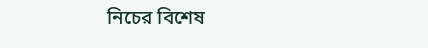নিচের বিশেষ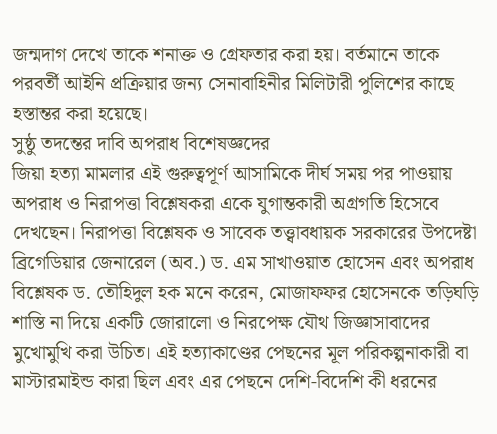জন্মদাগ দেখে তাকে শনাক্ত ও গ্রেফতার করা হয়। বর্তমানে তাকে পরবর্তী আইনি প্রক্রিয়ার জন্য সেনাবাহিনীর মিলিটারী পুলিশের কাছে হস্তান্তর করা হয়েছে।
সুষ্ঠু তদন্তের দাবি অপরাধ বিশেষজ্ঞদের
জিয়া হত্যা মামলার এই গুরুত্বপূর্ণ আসামিকে দীর্ঘ সময় পর পাওয়ায় অপরাধ ও নিরাপত্তা বিশ্লেষকরা একে যুগান্তকারী অগ্রগতি হিসেবে দেখছেন। নিরাপত্তা বিশ্লেষক ও সাবেক তত্ত্বাবধায়ক সরকারের উপদেষ্টা ব্রিগেডিয়ার জেনারেল (অব.) ড. এম সাখাওয়াত হোসেন এবং অপরাধ বিশ্লেষক ড. তৌহিদুল হক মনে করেন, মোজাফফর হোসেনকে তড়িঘড়ি শাস্তি না দিয়ে একটি জোরালো ও নিরপেক্ষ যৌথ জিজ্ঞাসাবাদের মুখোমুখি করা উচিত। এই হত্যাকাণ্ডের পেছনের মূল পরিকল্পনাকারী বা মাস্টারমাইন্ড কারা ছিল এবং এর পেছনে দেশি-বিদেশি কী ধরনের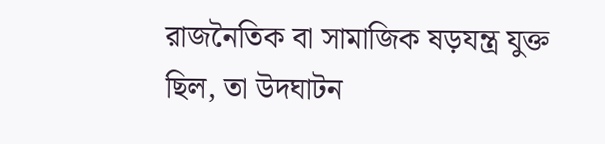রাজনৈতিক বা সামাজিক ষড়যন্ত্র যুক্ত ছিল, তা উদঘাটন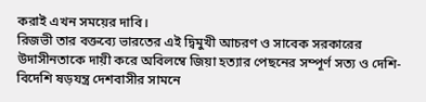করাই এখন সময়ের দাবি।
রিজভী তার বক্তব্যে ভারতের এই দ্বিমুখী আচরণ ও সাবেক সরকারের উদাসীনতাকে দায়ী করে অবিলম্বে জিয়া হত্যার পেছনের সম্পূর্ণ সত্য ও দেশি-বিদেশি ষড়যন্ত্র দেশবাসীর সামনে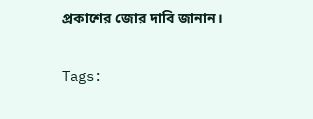প্রকাশের জোর দাবি জানান।

Tags: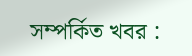সম্পর্কিত খবর :